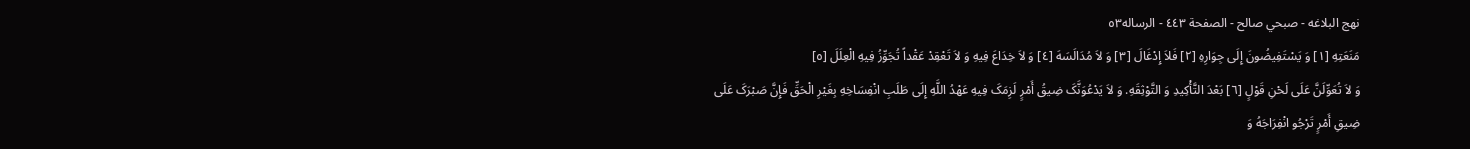نهج البلاغه - صبحي صالح - الصفحة ٤٤٣ - الرساله٥٣
مَنَعَتِهِ [١] وَ یَسْتَفِیضُونَ إِلَی جِوَارِهِ [٢] فَلاَ إِدْغَالَ [٣] وَ لاَ مُدَالَسَهَ [٤] وَ لاَ خِدَاعَ فِیهِ وَ لاَ تَعْقِدْ عَقْداً تُجَوِّزُ فِیهِ الْعِلَلَ [٥]
وَ لاَ تُعَوِّلَنَّ عَلَی لَحْنِ قَوْلٍ [٦] بَعْدَ التَّأْکِیدِ وَ التَّوْثِقَهِ. وَ لاَ یَدْعُوَنَّکَ ضِیقُ أَمْرٍ لَزِمَکَ فِیهِ عَهْدُ اللَّهِ إِلَی طَلَبِ انْفِسَاخِهِ بِغَیْرِ الْحَقِّ فَإِنَّ صَبْرَکَ عَلَی ضِیقِ أَمْرٍ تَرْجُو انْفِرَاجَهُ وَ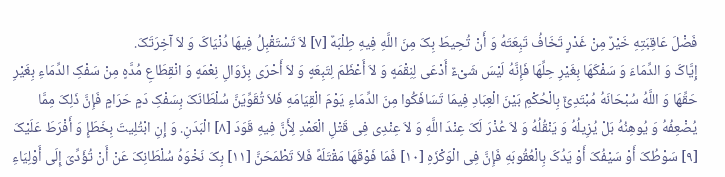فَضْلَ عَاقِبَتِهِ خَیْرٌ مِنْ غَدْرٍ تَخَافُ تَبِعَتَهُ وَ أَنْ تُحِیطَ بِکَ مِنَ اللَّهِ فِیهِ طِلْبَهٌ [٧] لاَ تَسْتَقْبِلُ فِیهَا دُنْیَاکَ وَ لاَ آخِرَتَکَ.
إِیَّاکَ وَ الدِّمَاءَ وَ سَفْکَهَا بِغَیْرِ حِلِّهَا فَإِنَّهُ لَیْسَ شَیْءٌ أَدْعَی لِنِقْمَهٍ وَ لاَ أَعْظَمَ لِتَبِعَهٍ وَ لاَ أَحْرَی بِزَوَالِ نِعْمَهٍ وَ انْقِطَاعِ مُدَّهٍ مِنْ سَفْکِ الدِّمَاءِ بِغَیْرِ حَقِّهَا وَ اللَّهُ سُبْحَانَهُ مُبْتَدِئٌ بِالْحُکْمِ بَیْنَ الْعِبَادِ فِیمَا تَسَافَکُوا مِنَ الدِّمَاءِ یَوْمَ الْقِیَامَهِ فَلاَ تُقَوِّیَنَّ سُلْطَانَکَ بِسَفْکِ دَمٍ حَرَامٍ فَإِنَّ ذَلِکَ مِمَّا یُضْعِفُهُ وَ یُوهِنُهُ بَلْ یُزِیلُهُ وَ یَنْقُلُهُ وَ لاَ عُذْرَ لَکَ عِنْدَ اللَّهِ وَ لاَ عِنْدِی فِی قَتْلِ الْعَمْدِ لِأَنَّ فِیهِ قَوَدَ [٨] الْبَدَنِ. وَ إِنِ ابْتُلِیتَ بِخَطَإٍ وَ أَفْرَطَ عَلَیْکَ [٩] سَوْطُکَ أَوْ سَیْفُکَ أَوْ یَدُکَ بِالْعُقُوبَهِ فَإِنَّ فِی الْوَکْزَهِ [١٠] فَمَا فَوْقَهَا مَقْتَلَهً فَلاَ تَطْمَحَنَّ [١١] بِکَ نَخْوَهُ سُلْطَانِکَ عَنْ أَنْ تُؤَدِّیَ إِلَی أَوْلِیَاءِ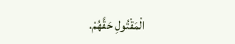الْمَقْتُولِ حَقَّهُمْ.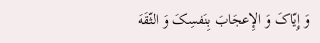وَ إِیّاکَ وَ الإِعجَابَ بِنَفسِکَ وَ الثّقَهَ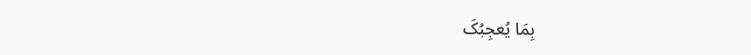بِمَا یُعجِبُکَ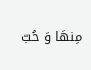مِنهَا وَ حُبّ